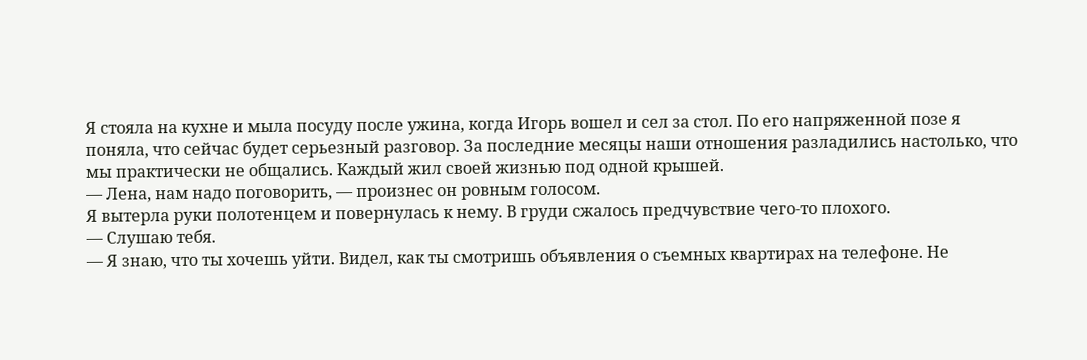Я стояла на кухне и мыла посуду после ужина, когда Игорь вошел и сел за стол. По его напряженной позе я поняла, что сейчас будет серьезный разговор. За последние месяцы наши отношения разладились настолько, что мы практически не общались. Каждый жил своей жизнью под одной крышей.
— Лена, нам надо поговорить, — произнес он ровным голосом.
Я вытерла руки полотенцем и повернулась к нему. В груди сжалось предчувствие чего-то плохого.
— Слушаю тебя.
— Я знаю, что ты хочешь уйти. Видел, как ты смотришь объявления о съемных квартирах на телефоне. Не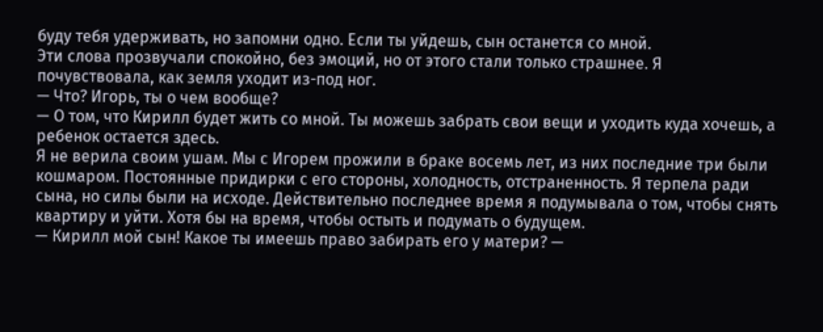буду тебя удерживать, но запомни одно. Если ты уйдешь, сын останется со мной.
Эти слова прозвучали спокойно, без эмоций, но от этого стали только страшнее. Я почувствовала, как земля уходит из-под ног.
— Что? Игорь, ты о чем вообще?
— О том, что Кирилл будет жить со мной. Ты можешь забрать свои вещи и уходить куда хочешь, а ребенок остается здесь.
Я не верила своим ушам. Мы с Игорем прожили в браке восемь лет, из них последние три были кошмаром. Постоянные придирки с его стороны, холодность, отстраненность. Я терпела ради сына, но силы были на исходе. Действительно последнее время я подумывала о том, чтобы снять квартиру и уйти. Хотя бы на время, чтобы остыть и подумать о будущем.
— Кирилл мой сын! Какое ты имеешь право забирать его у матери? —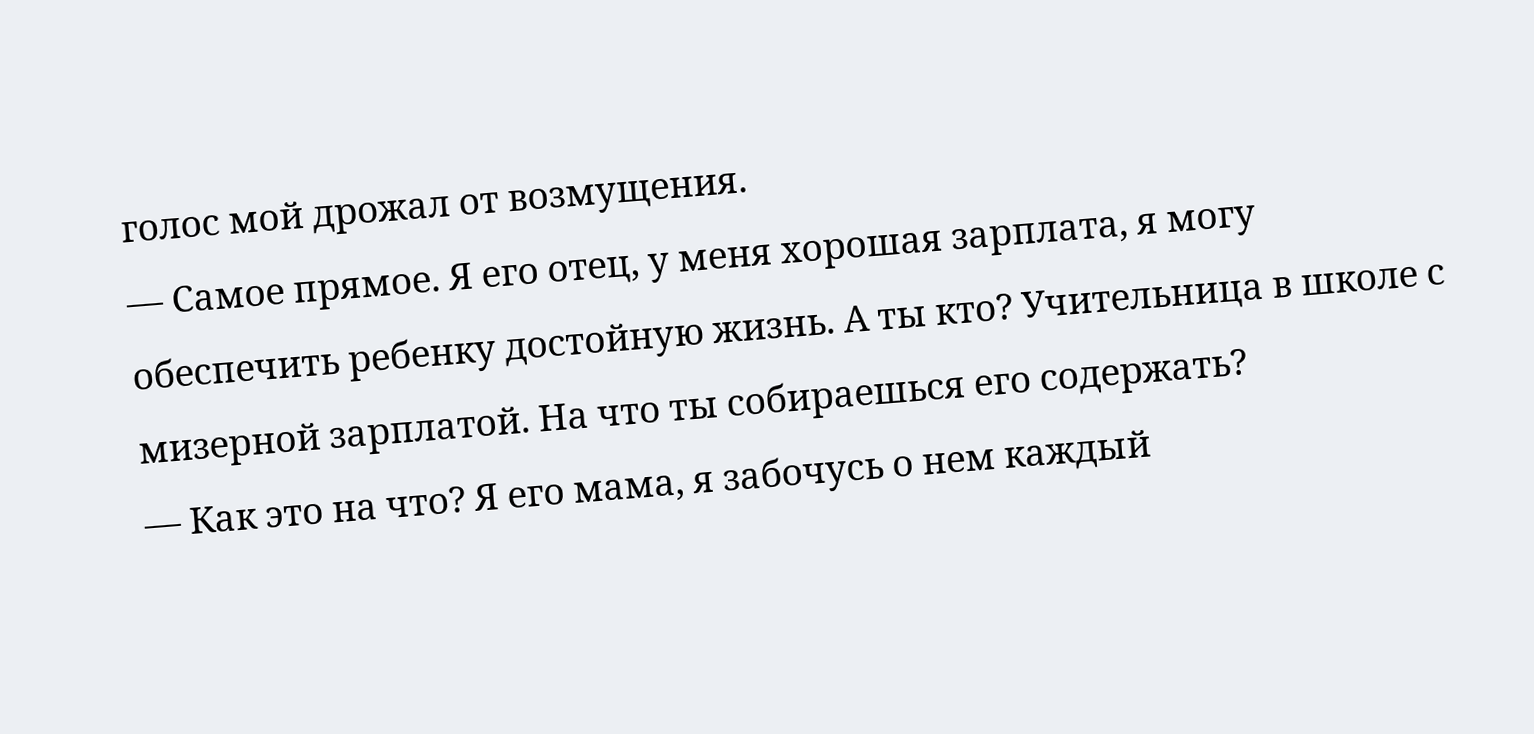голос мой дрожал от возмущения.
— Самое прямое. Я его отец, у меня хорошая зарплата, я могу обеспечить ребенку достойную жизнь. А ты кто? Учительница в школе с мизерной зарплатой. На что ты собираешься его содержать?
— Как это на что? Я его мама, я забочусь о нем каждый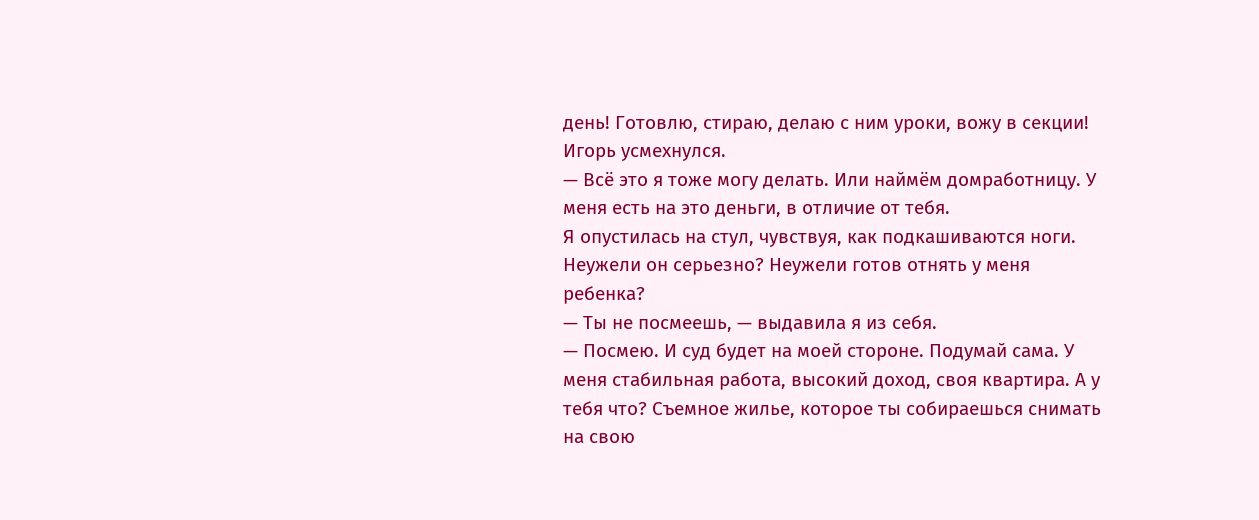день! Готовлю, стираю, делаю с ним уроки, вожу в секции!
Игорь усмехнулся.
— Всё это я тоже могу делать. Или наймём домработницу. У меня есть на это деньги, в отличие от тебя.
Я опустилась на стул, чувствуя, как подкашиваются ноги. Неужели он серьезно? Неужели готов отнять у меня ребенка?
— Ты не посмеешь, — выдавила я из себя.
— Посмею. И суд будет на моей стороне. Подумай сама. У меня стабильная работа, высокий доход, своя квартира. А у тебя что? Съемное жилье, которое ты собираешься снимать на свою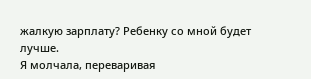жалкую зарплату? Ребенку со мной будет лучше.
Я молчала, переваривая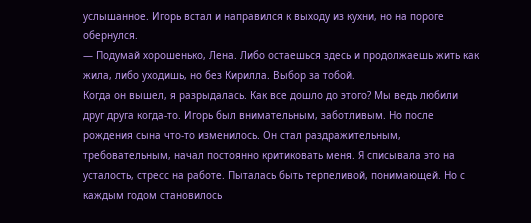услышанное. Игорь встал и направился к выходу из кухни, но на пороге обернулся.
— Подумай хорошенько, Лена. Либо остаешься здесь и продолжаешь жить как жила, либо уходишь, но без Кирилла. Выбор за тобой.
Когда он вышел, я разрыдалась. Как все дошло до этого? Мы ведь любили друг друга когда-то. Игорь был внимательным, заботливым. Но после рождения сына что-то изменилось. Он стал раздражительным, требовательным, начал постоянно критиковать меня. Я списывала это на усталость, стресс на работе. Пыталась быть терпеливой, понимающей. Но с каждым годом становилось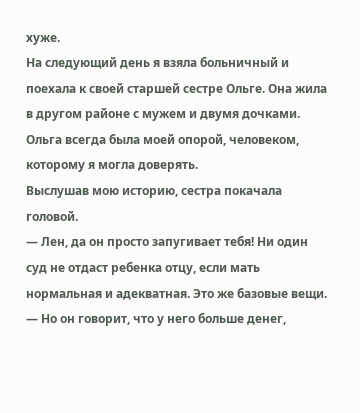хуже.
На следующий день я взяла больничный и поехала к своей старшей сестре Ольге. Она жила в другом районе с мужем и двумя дочками. Ольга всегда была моей опорой, человеком, которому я могла доверять.
Выслушав мою историю, сестра покачала головой.
— Лен, да он просто запугивает тебя! Ни один суд не отдаст ребенка отцу, если мать нормальная и адекватная. Это же базовые вещи.
— Но он говорит, что у него больше денег,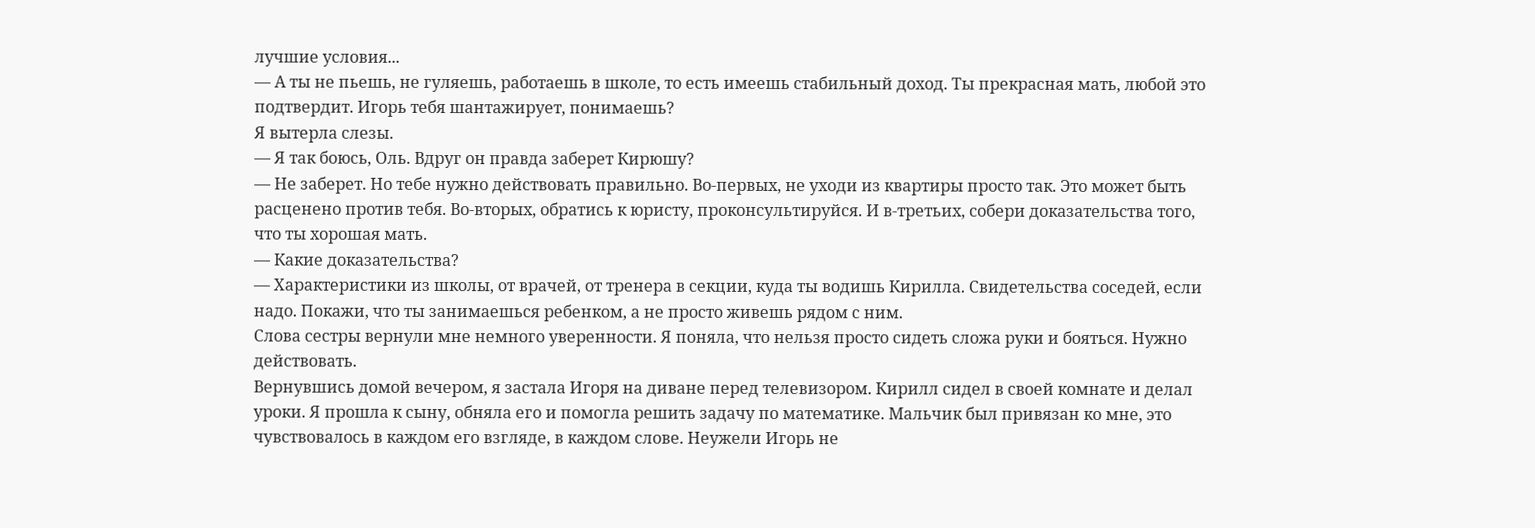лучшие условия...
— А ты не пьешь, не гуляешь, работаешь в школе, то есть имеешь стабильный доход. Ты прекрасная мать, любой это подтвердит. Игорь тебя шантажирует, понимаешь?
Я вытерла слезы.
— Я так боюсь, Оль. Вдруг он правда заберет Кирюшу?
— Не заберет. Но тебе нужно действовать правильно. Во-первых, не уходи из квартиры просто так. Это может быть расценено против тебя. Во-вторых, обратись к юристу, проконсультируйся. И в-третьих, собери доказательства того, что ты хорошая мать.
— Какие доказательства?
— Характеристики из школы, от врачей, от тренера в секции, куда ты водишь Кирилла. Свидетельства соседей, если надо. Покажи, что ты занимаешься ребенком, а не просто живешь рядом с ним.
Слова сестры вернули мне немного уверенности. Я поняла, что нельзя просто сидеть сложа руки и бояться. Нужно действовать.
Вернувшись домой вечером, я застала Игоря на диване перед телевизором. Кирилл сидел в своей комнате и делал уроки. Я прошла к сыну, обняла его и помогла решить задачу по математике. Мальчик был привязан ко мне, это чувствовалось в каждом его взгляде, в каждом слове. Неужели Игорь не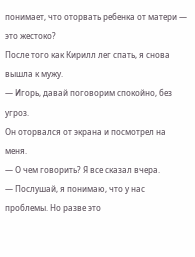понимает, что оторвать ребенка от матери — это жестоко?
После того как Кирилл лег спать, я снова вышла к мужу.
— Игорь, давай поговорим спокойно, без угроз.
Он оторвался от экрана и посмотрел на меня.
— О чем говорить? Я все сказал вчера.
— Послушай, я понимаю, что у нас проблемы. Но разве это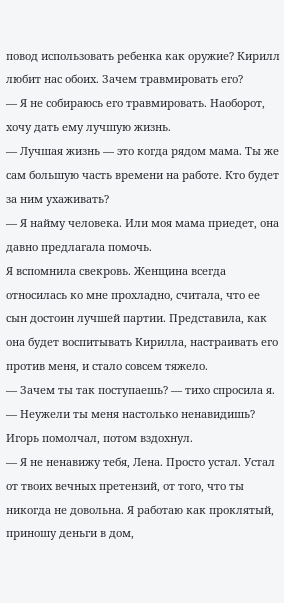повод использовать ребенка как оружие? Кирилл любит нас обоих. Зачем травмировать его?
— Я не собираюсь его травмировать. Наоборот, хочу дать ему лучшую жизнь.
— Лучшая жизнь — это когда рядом мама. Ты же сам большую часть времени на работе. Кто будет за ним ухаживать?
— Я найму человека. Или моя мама приедет, она давно предлагала помочь.
Я вспомнила свекровь. Женщина всегда относилась ко мне прохладно, считала, что ее сын достоин лучшей партии. Представила, как она будет воспитывать Кирилла, настраивать его против меня, и стало совсем тяжело.
— Зачем ты так поступаешь? — тихо спросила я. — Неужели ты меня настолько ненавидишь?
Игорь помолчал, потом вздохнул.
— Я не ненавижу тебя, Лена. Просто устал. Устал от твоих вечных претензий, от того, что ты никогда не довольна. Я работаю как проклятый, приношу деньги в дом,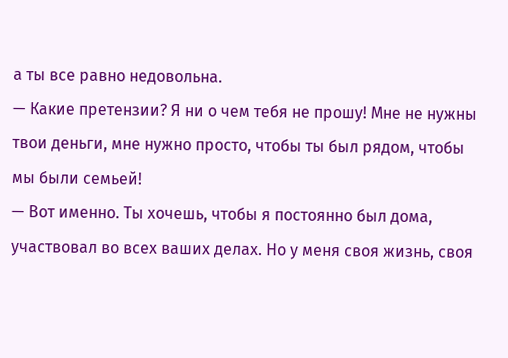а ты все равно недовольна.
— Какие претензии? Я ни о чем тебя не прошу! Мне не нужны твои деньги, мне нужно просто, чтобы ты был рядом, чтобы мы были семьей!
— Вот именно. Ты хочешь, чтобы я постоянно был дома, участвовал во всех ваших делах. Но у меня своя жизнь, своя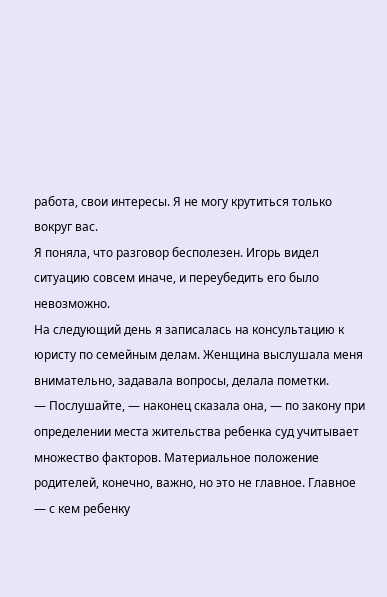работа, свои интересы. Я не могу крутиться только вокруг вас.
Я поняла, что разговор бесполезен. Игорь видел ситуацию совсем иначе, и переубедить его было невозможно.
На следующий день я записалась на консультацию к юристу по семейным делам. Женщина выслушала меня внимательно, задавала вопросы, делала пометки.
— Послушайте, — наконец сказала она, — по закону при определении места жительства ребенка суд учитывает множество факторов. Материальное положение родителей, конечно, важно, но это не главное. Главное — с кем ребенку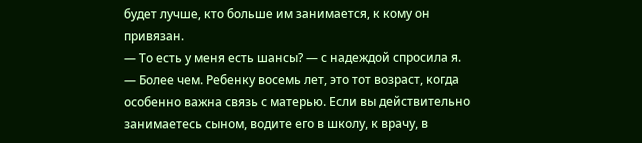будет лучше, кто больше им занимается, к кому он привязан.
— То есть у меня есть шансы? — с надеждой спросила я.
— Более чем. Ребенку восемь лет, это тот возраст, когда особенно важна связь с матерью. Если вы действительно занимаетесь сыном, водите его в школу, к врачу, в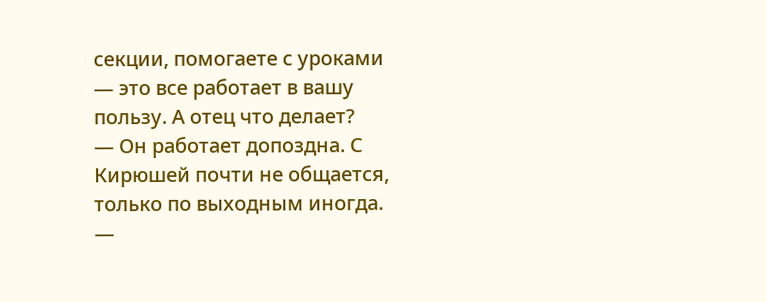секции, помогаете с уроками — это все работает в вашу пользу. А отец что делает?
— Он работает допоздна. С Кирюшей почти не общается, только по выходным иногда.
—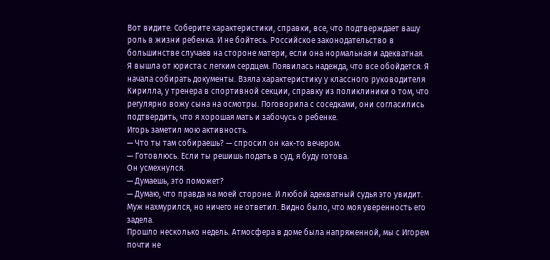Вот видите. Соберите характеристики, справки, все, что подтверждает вашу роль в жизни ребенка. И не бойтесь. Российское законодательство в большинстве случаев на стороне матери, если она нормальная и адекватная.
Я вышла от юриста с легким сердцем. Появилась надежда, что все обойдется. Я начала собирать документы. Взяла характеристику у классного руководителя Кирилла, у тренера в спортивной секции, справку из поликлиники о том, что регулярно вожу сына на осмотры. Поговорила с соседками, они согласились подтвердить, что я хорошая мать и забочусь о ребенке.
Игорь заметил мою активность.
— Что ты там собираешь? — спросил он как-то вечером.
— Готовлюсь. Если ты решишь подать в суд, я буду готова.
Он усмехнулся.
— Думаешь, это поможет?
— Думаю, что правда на моей стороне. И любой адекватный судья это увидит.
Муж нахмурился, но ничего не ответил. Видно было, что моя уверенность его задела.
Прошло несколько недель. Атмосфера в доме была напряженной, мы с Игорем почти не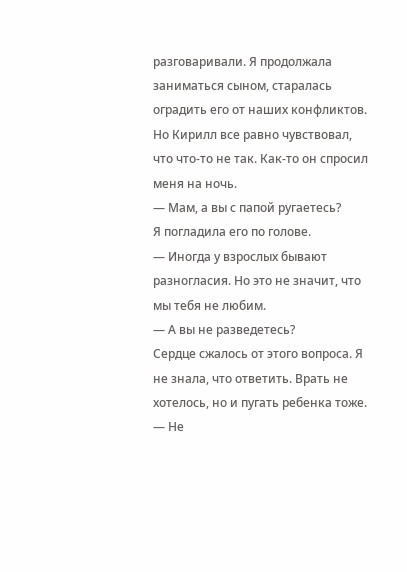разговаривали. Я продолжала заниматься сыном, старалась оградить его от наших конфликтов. Но Кирилл все равно чувствовал, что что-то не так. Как-то он спросил меня на ночь.
— Мам, а вы с папой ругаетесь?
Я погладила его по голове.
— Иногда у взрослых бывают разногласия. Но это не значит, что мы тебя не любим.
— А вы не разведетесь?
Сердце сжалось от этого вопроса. Я не знала, что ответить. Врать не хотелось, но и пугать ребенка тоже.
— Не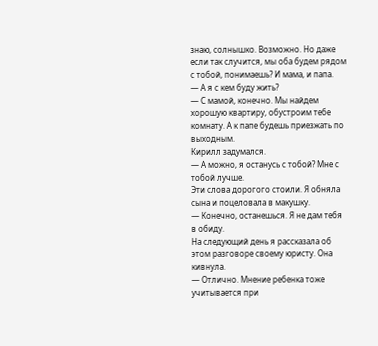знаю, солнышко. Возможно. Но даже если так случится, мы оба будем рядом с тобой, понимаешь? И мама, и папа.
— А я с кем буду жить?
— С мамой, конечно. Мы найдем хорошую квартиру, обустроим тебе комнату. А к папе будешь приезжать по выходным.
Кирилл задумался.
— А можно, я останусь с тобой? Мне с тобой лучше.
Эти слова дорогого стоили. Я обняла сына и поцеловала в макушку.
— Конечно, останешься. Я не дам тебя в обиду.
На следующий день я рассказала об этом разговоре своему юристу. Она кивнула.
— Отлично. Мнение ребенка тоже учитывается при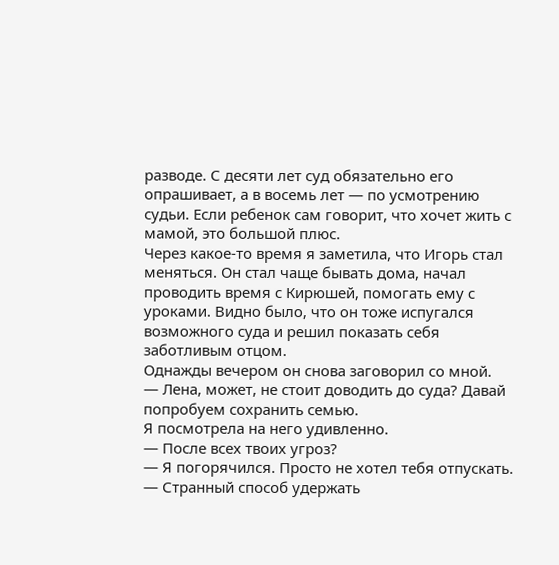разводе. С десяти лет суд обязательно его опрашивает, а в восемь лет — по усмотрению судьи. Если ребенок сам говорит, что хочет жить с мамой, это большой плюс.
Через какое-то время я заметила, что Игорь стал меняться. Он стал чаще бывать дома, начал проводить время с Кирюшей, помогать ему с уроками. Видно было, что он тоже испугался возможного суда и решил показать себя заботливым отцом.
Однажды вечером он снова заговорил со мной.
— Лена, может, не стоит доводить до суда? Давай попробуем сохранить семью.
Я посмотрела на него удивленно.
— После всех твоих угроз?
— Я погорячился. Просто не хотел тебя отпускать.
— Странный способ удержать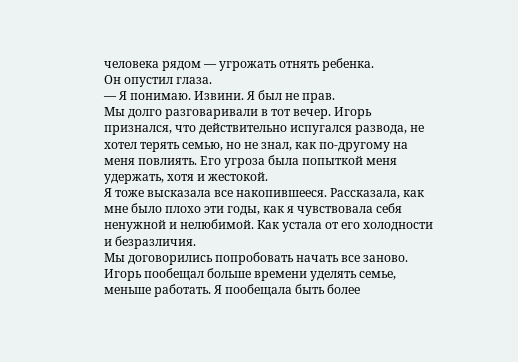человека рядом — угрожать отнять ребенка.
Он опустил глаза.
— Я понимаю. Извини. Я был не прав.
Мы долго разговаривали в тот вечер. Игорь признался, что действительно испугался развода, не хотел терять семью, но не знал, как по-другому на меня повлиять. Его угроза была попыткой меня удержать, хотя и жестокой.
Я тоже высказала все накопившееся. Рассказала, как мне было плохо эти годы, как я чувствовала себя ненужной и нелюбимой. Как устала от его холодности и безразличия.
Мы договорились попробовать начать все заново. Игорь пообещал больше времени уделять семье, меньше работать. Я пообещала быть более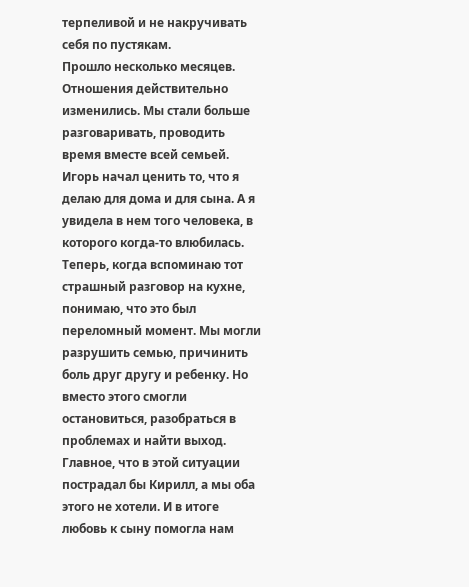терпеливой и не накручивать себя по пустякам.
Прошло несколько месяцев. Отношения действительно изменились. Мы стали больше разговаривать, проводить время вместе всей семьей. Игорь начал ценить то, что я делаю для дома и для сына. А я увидела в нем того человека, в которого когда-то влюбилась.
Теперь, когда вспоминаю тот страшный разговор на кухне, понимаю, что это был переломный момент. Мы могли разрушить семью, причинить боль друг другу и ребенку. Но вместо этого смогли остановиться, разобраться в проблемах и найти выход. Главное, что в этой ситуации пострадал бы Кирилл, а мы оба этого не хотели. И в итоге любовь к сыну помогла нам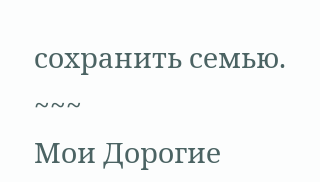сохранить семью.
~~~
Мои Дорогие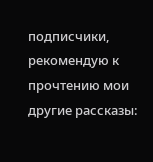подписчики, рекомендую к прочтению мои другие рассказы: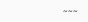~~~